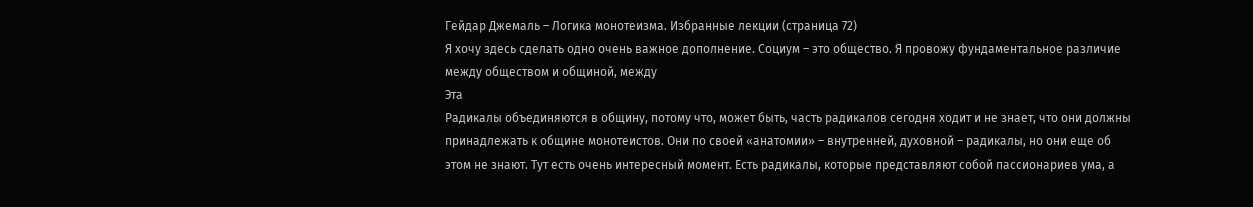Гейдар Джемаль – Логика монотеизма. Избранные лекции (страница 72)
Я хочу здесь сделать одно очень важное дополнение. Социум – это общество. Я провожу фундаментальное различие между обществом и общиной, между
Эта
Радикалы объединяются в общину, потому что, может быть, часть радикалов сегодня ходит и не знает, что они должны принадлежать к общине монотеистов. Они по своей «анатомии» – внутренней, духовной – радикалы, но они еще об этом не знают. Тут есть очень интересный момент. Есть радикалы, которые представляют собой пассионариев ума, а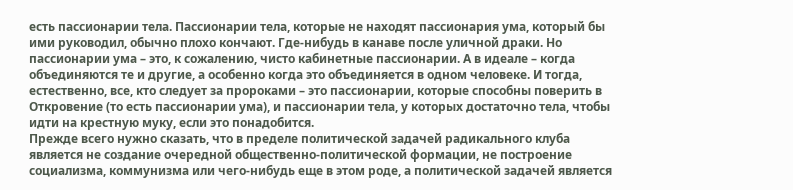есть пассионарии тела. Пассионарии тела, которые не находят пассионария ума, который бы ими руководил, обычно плохо кончают. Где-нибудь в канаве после уличной драки. Но пассионарии ума – это, к сожалению, чисто кабинетные пассионарии. А в идеале – когда объединяются те и другие, а особенно когда это объединяется в одном человеке. И тогда, естественно, все, кто следует за пророками – это пассионарии, которые способны поверить в Откровение (то есть пассионарии ума), и пассионарии тела, у которых достаточно тела, чтобы идти на крестную муку, если это понадобится.
Прежде всего нужно сказать, что в пределе политической задачей радикального клуба является не создание очередной общественно-политической формации, не построение социализма, коммунизма или чего-нибудь еще в этом роде, а политической задачей является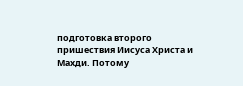подготовка второго пришествия Иисуса Христа и Махди. Потому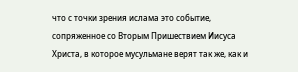что с точки зрения ислама это событие, сопряженное со Вторым Пришествием Иисуса Христа, в которое мусульмане верят так же, как и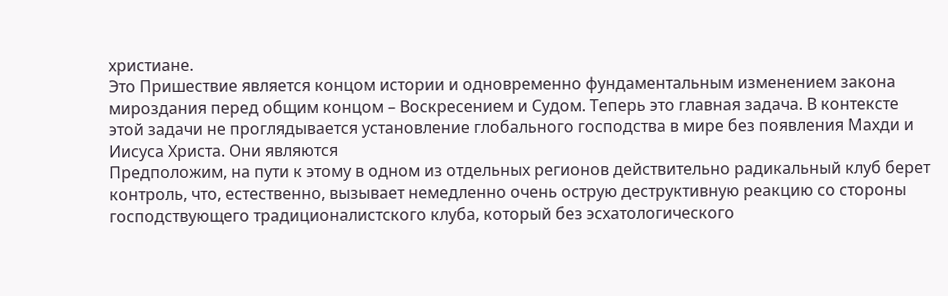христиане.
Это Пришествие является концом истории и одновременно фундаментальным изменением закона мироздания перед общим концом – Воскресением и Судом. Теперь это главная задача. В контексте этой задачи не проглядывается установление глобального господства в мире без появления Махди и Иисуса Христа. Они являются
Предположим, на пути к этому в одном из отдельных регионов действительно радикальный клуб берет контроль, что, естественно, вызывает немедленно очень острую деструктивную реакцию со стороны господствующего традиционалистского клуба, который без эсхатологического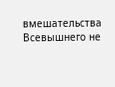вмешательства Всевышнего не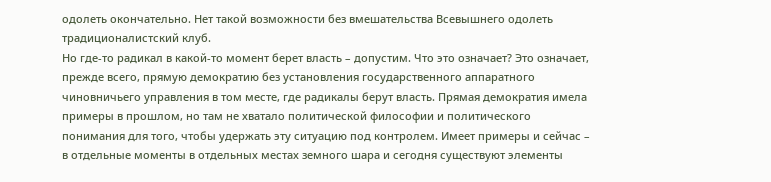одолеть окончательно. Нет такой возможности без вмешательства Всевышнего одолеть традиционалистский клуб.
Но где-то радикал в какой-то момент берет власть – допустим. Что это означает? Это означает, прежде всего, прямую демократию без установления государственного аппаратного чиновничьего управления в том месте, где радикалы берут власть. Прямая демократия имела примеры в прошлом, но там не хватало политической философии и политического понимания для того, чтобы удержать эту ситуацию под контролем. Имеет примеры и сейчас – в отдельные моменты в отдельных местах земного шара и сегодня существуют элементы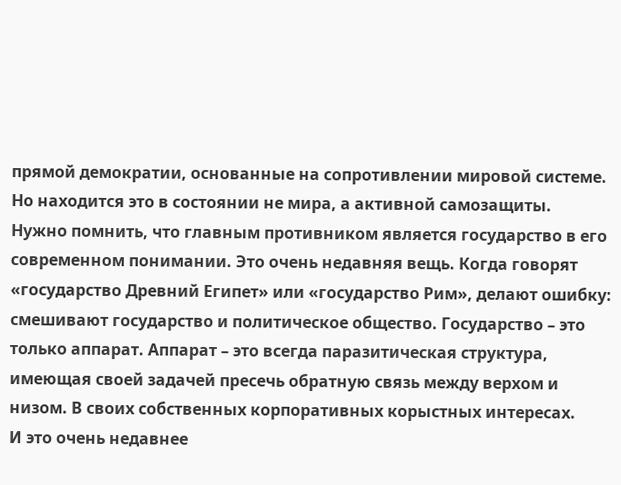прямой демократии, основанные на сопротивлении мировой системе. Но находится это в состоянии не мира, а активной самозащиты.
Нужно помнить, что главным противником является государство в его современном понимании. Это очень недавняя вещь. Когда говорят «государство Древний Египет» или «государство Рим», делают ошибку: смешивают государство и политическое общество. Государство – это только аппарат. Аппарат – это всегда паразитическая структура, имеющая своей задачей пресечь обратную связь между верхом и низом. В своих собственных корпоративных корыстных интересах.
И это очень недавнее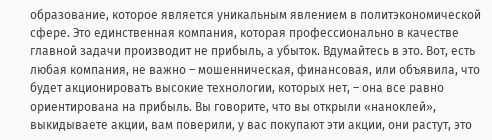образование, которое является уникальным явлением в политэкономической сфере. Это единственная компания, которая профессионально в качестве главной задачи производит не прибыль, а убыток. Вдумайтесь в это. Вот, есть любая компания, не важно – мошенническая, финансовая, или объявила, что будет акционировать высокие технологии, которых нет, – она все равно ориентирована на прибыль. Вы говорите, что вы открыли «наноклей», выкидываете акции, вам поверили, у вас покупают эти акции, они растут, это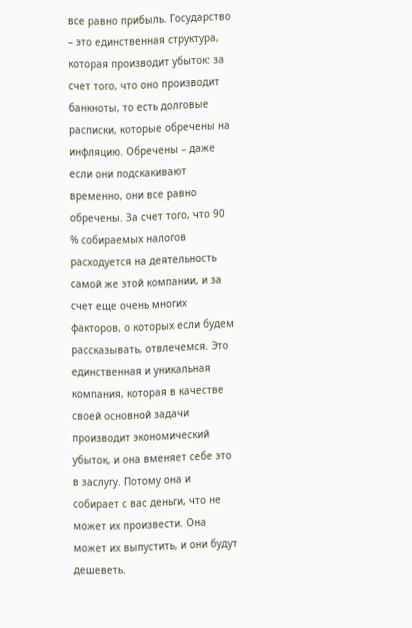все равно прибыль. Государство – это единственная структура, которая производит убыток: за счет того, что оно производит банкноты, то есть долговые расписки, которые обречены на инфляцию. Обречены – даже если они подскакивают временно, они все равно обречены. За счет того, что 90 % собираемых налогов расходуется на деятельность самой же этой компании, и за счет еще очень многих факторов, о которых если будем рассказывать, отвлечемся. Это единственная и уникальная компания, которая в качестве своей основной задачи производит экономический убыток, и она вменяет себе это в заслугу. Потому она и собирает с вас деньги, что не может их произвести. Она может их выпустить, и они будут дешеветь.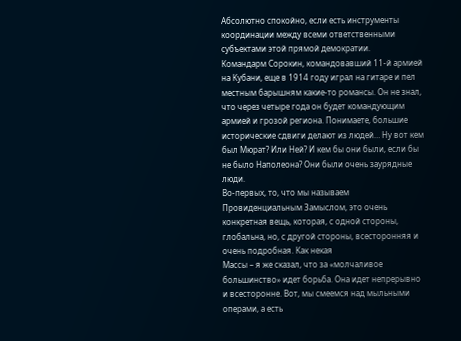Абсолютно спокойно, если есть инструменты координации между всеми ответственными субъектами этой прямой демократии.
Командарм Сорокин, командовавший 11-й армией на Кубани, еще в 1914 году играл на гитаре и пел местным барышням какие-то романсы. Он не знал, что через четыре года он будет командующим армией и грозой региона. Понимаете, большие исторические сдвиги делают из людей… Ну вот кем был Мюрат? Или Ней? И кем бы они были, если бы не было Наполеона? Они были очень заурядные люди.
Во-первых, то, что мы называем Провиденциальным Замыслом, это очень конкретная вещь, которая, с одной стороны, глобальна, но, с другой стороны, всесторонняя и очень подробная. Как некая
Массы – я же сказал, что за «молчаливое большинство» идет борьба. Она идет непрерывно и всесторонне. Вот, мы смеемся над мыльными операми, а есть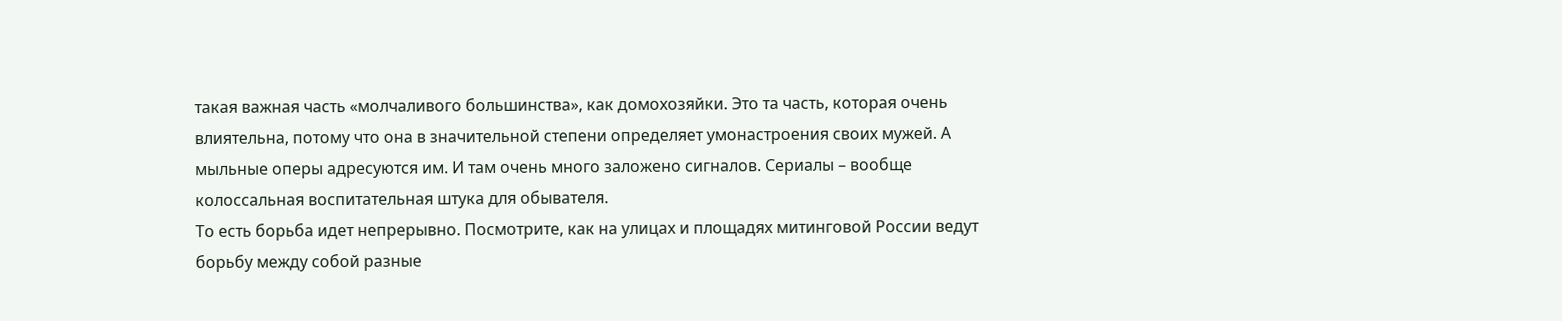такая важная часть «молчаливого большинства», как домохозяйки. Это та часть, которая очень влиятельна, потому что она в значительной степени определяет умонастроения своих мужей. А мыльные оперы адресуются им. И там очень много заложено сигналов. Сериалы – вообще колоссальная воспитательная штука для обывателя.
То есть борьба идет непрерывно. Посмотрите, как на улицах и площадях митинговой России ведут борьбу между собой разные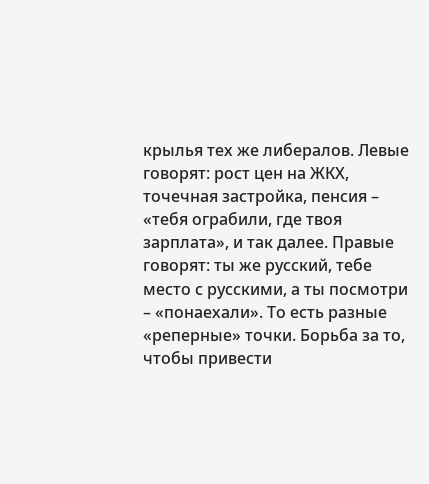крылья тех же либералов. Левые говорят: рост цен на ЖКХ, точечная застройка, пенсия – «тебя ограбили, где твоя зарплата», и так далее. Правые говорят: ты же русский, тебе место с русскими, а ты посмотри – «понаехали». То есть разные «реперные» точки. Борьба за то, чтобы привести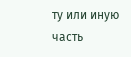ту или иную часть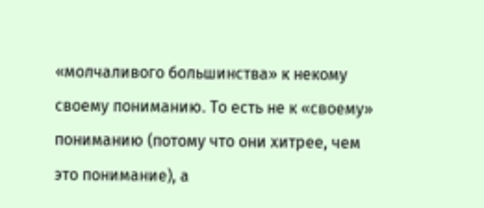«молчаливого большинства» к некому своему пониманию. То есть не к «своему» пониманию (потому что они хитрее, чем это понимание), а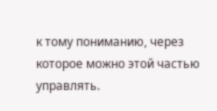к тому пониманию, через которое можно этой частью управлять.